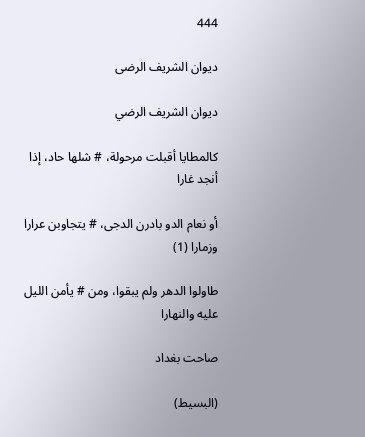444

دیوان الشریف الرضی

ديوان الشريف الرضي

كالمطايا أقبلت مرحولة، # شلها حاد، إذا أنجد غارا

أو نعام الدو بادرن الدجى، # يتجاوبن عرارا وزمارا (1)

طاولوا الدهر ولم يبقوا، ومن # يأمن الليل عليه والنهارا

صاحت بغداد

(البسيط)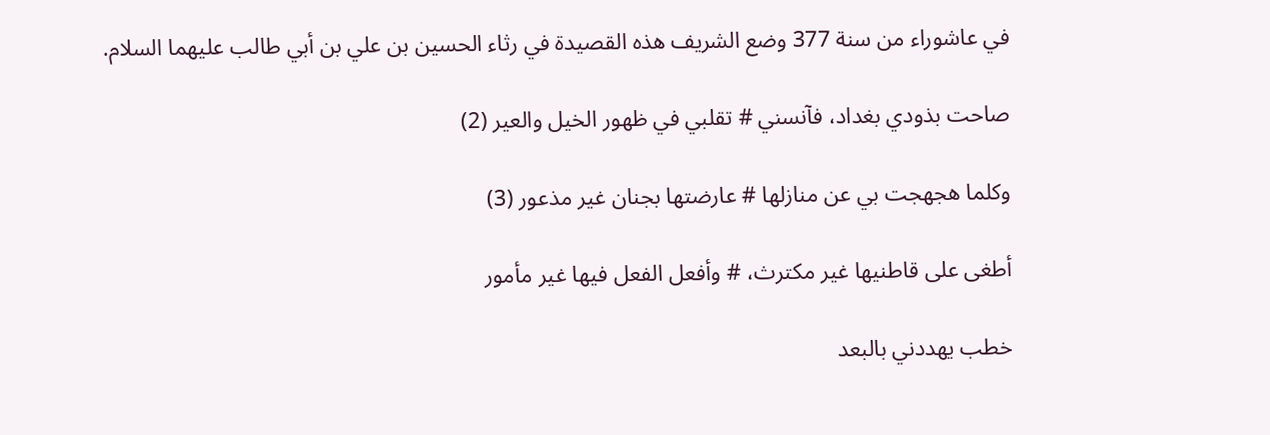في عاشوراء من سنة 377 وضع الشريف هذه القصيدة في رثاء الحسين بن علي بن أبي طالب عليهما السلام.

صاحت بذودي بغداد، فآنسني # تقلبي في ظهور الخيل والعير (2)

وكلما هجهجت بي عن منازلها # عارضتها بجنان غير مذعور (3)

أطغى على قاطنيها غير مكترث، # وأفعل الفعل فيها غير مأمور

خطب يهددني بالبعد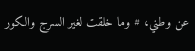عن وطني، # وما خلقت لغير السرج والكور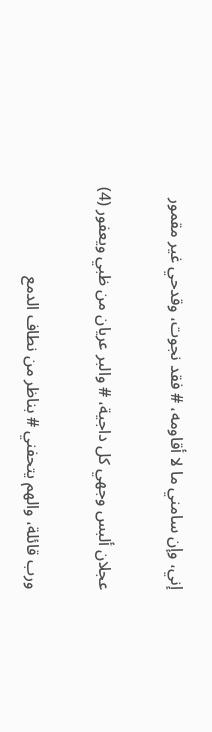إني، وإن سامني ما لا أقاومه، # فقد نجوت، وقدحي غير مقمور

عجلان ألبس وجهي كل داجية، # والبر عريان من ظبي ويعفور (4)

ورب قائلة، والهم يتحفني # بناظر من نطاف الدمع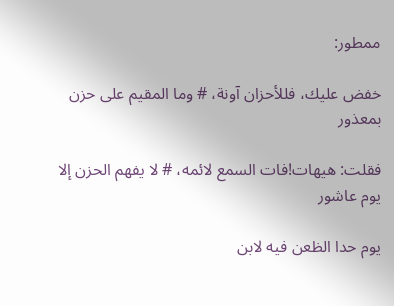ممطور:

خفض عليك، فللأحزان آونة، # وما المقيم على حزن بمعذور

فقلت: هيهات!فات السمع لائمه، # لا يفهم الحزن إلا يوم عاشور

يوم حدا الظعن فيه لابن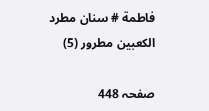فاطمة # سنان مطرد الكعبين مطرور (5)

صفحہ 448